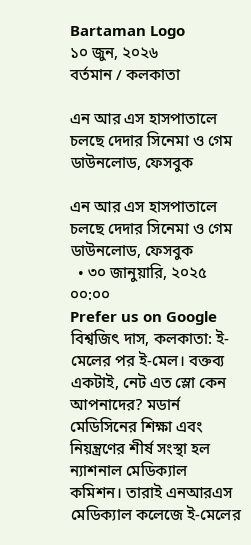Bartaman Logo
১০ জুন, ২০২৬
বর্তমান / কলকাতা

এন আর এস হাসপাতালে চলছে দেদার সিনেমা ও গেম ডাউনলোড, ফেসবুক

এন আর এস হাসপাতালে চলছে দেদার সিনেমা ও গেম ডাউনলোড, ফেসবুক
  • ৩০ জানুয়ারি, ২০২৫ ০০:০০
Prefer us on Google
বিশ্বজিৎ দাস, কলকাতা: ই-মেলের পর ই-মেল। বক্তব্য একটাই, নেট এত স্লো কেন আপনাদের? মডার্ন মেডিসিনের শিক্ষা এবং নিয়ন্ত্রণের শীর্ষ সংস্থা হল ন্যাশনাল মেডিক্যাল কমিশন। তারাই এনআরএস মেডিক্যাল কলেজে ই-মেলের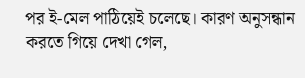পর ই-মেল পাঠিয়েই চলেছে। কারণ অনুসন্ধান করতে গিয়ে দেখা গেল,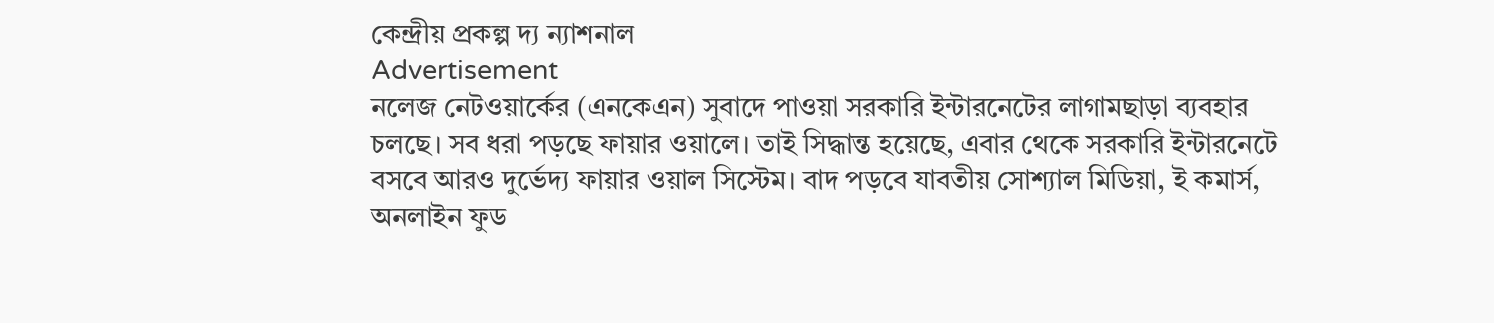কেন্দ্রীয় প্রকল্প দ্য ন্যাশনাল
Advertisement
নলেজ নেটওয়ার্কের (এনকেএন) সুবাদে পাওয়া সরকারি ইন্টারনেটের লাগামছাড়া ব্যবহার চলছে। সব ধরা পড়ছে ফায়ার ওয়ালে। তাই সিদ্ধান্ত হয়েছে, এবার থেকে সরকারি ইন্টারনেটে বসবে আরও দুর্ভেদ্য ফায়ার ওয়াল সিস্টেম। বাদ পড়বে যাবতীয় সোশ্যাল মিডিয়া, ই কমার্স, অনলাইন ফুড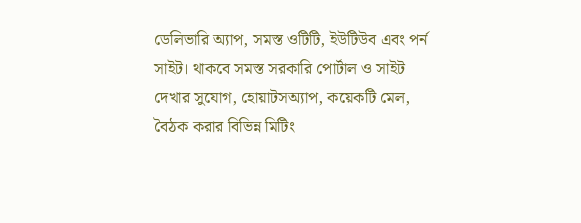ডেলিভারি অ্যাপ, সমস্ত ওটিটি, ইউটিউব এবং পর্ন সাইট। থাকবে সমস্ত সরকারি পোর্টাল ও সাইট দেখার সুযোগ, হোয়াটসঅ্যাপ, কয়েকটি মেল, বৈঠক করার বিভিন্ন মিটিং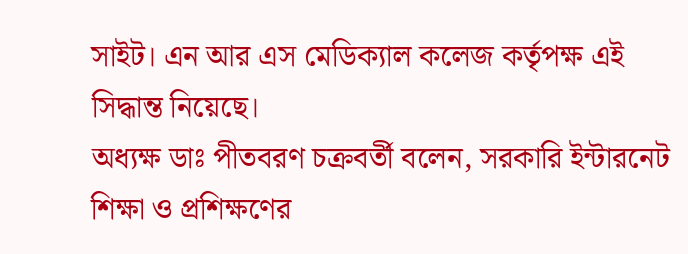সাইট। এন আর এস মেডিক্যাল কলেজ কর্তৃপক্ষ এই সিদ্ধান্ত নিয়েছে।
অধ্যক্ষ ডাঃ পীতবরণ চক্রবর্তী বলেন, সরকারি ইন্টারনেট শিক্ষা ও প্রশিক্ষণের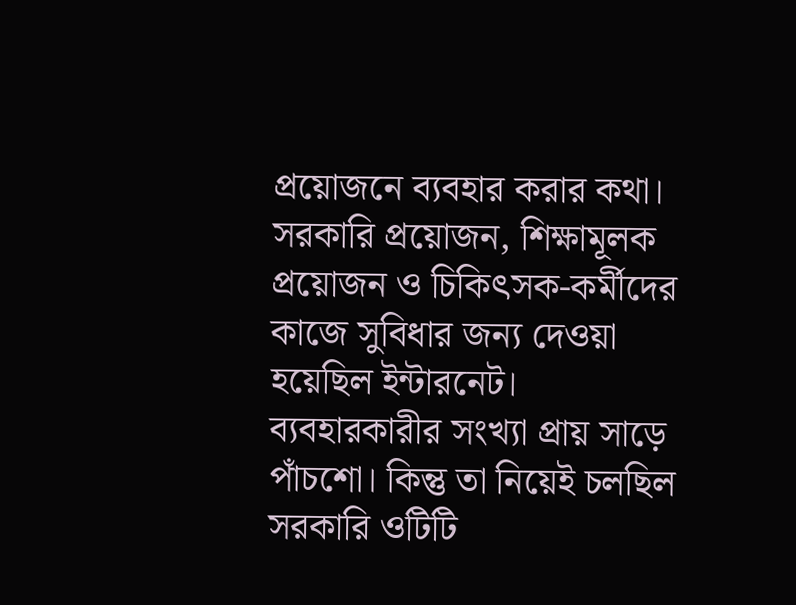প্রয়োজনে ব্যবহার করার কথা। সরকারি প্রয়োজন, শিক্ষামূলক প্রয়োজন ও চিকিৎসক-কর্মীদের কাজে সুবিধার জন্য দেওয়া হয়েছিল ইন্টারনেট। ব্যবহারকারীর সংখ্যা প্রায় সাড়ে পাঁচশো। কিন্তু তা নিয়েই চলছিল সরকারি ওটিটি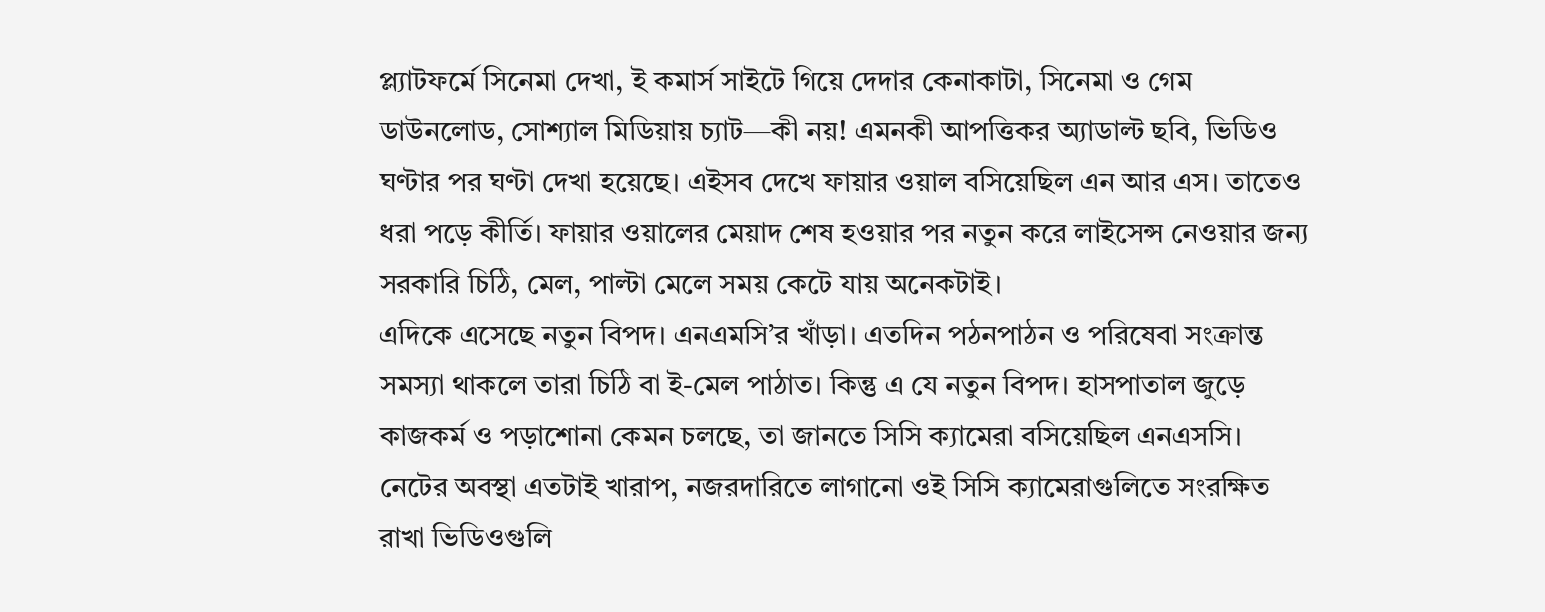প্ল্যাটফর্মে সিনেমা দেখা, ই কমার্স সাইটে গিয়ে দেদার কেনাকাটা, সিনেমা ও গেম ডাউনলোড, সোশ্যাল মিডিয়ায় চ্যাট—কী নয়! এমনকী আপত্তিকর অ্যাডাল্ট ছবি, ভিডিও ঘণ্টার পর ঘণ্টা দেখা হয়েছে। এইসব দেখে ফায়ার ওয়াল বসিয়েছিল এন আর এস। তাতেও ধরা পড়ে কীর্তি। ফায়ার ওয়ালের মেয়াদ শেষ হওয়ার পর নতুন করে লাইসেন্স নেওয়ার জন্য সরকারি চিঠি, মেল, পাল্টা মেলে সময় কেটে যায় অনেকটাই।
এদিকে এসেছে নতুন বিপদ। এনএমসি’র খাঁড়া। এতদিন পঠনপাঠন ও পরিষেবা সংক্রান্ত সমস্যা থাকলে তারা চিঠি বা ই-মেল পাঠাত। কিন্তু এ যে নতুন বিপদ। হাসপাতাল জুড়ে কাজকর্ম ও পড়াশোনা কেমন চলছে, তা জানতে সিসি ক্যামেরা বসিয়েছিল এনএসসি। নেটের অবস্থা এতটাই খারাপ, নজরদারিতে লাগানো ওই সিসি ক্যামেরাগুলিতে সংরক্ষিত রাখা ভিডিওগুলি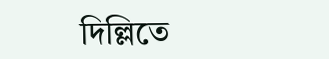দিল্লিতে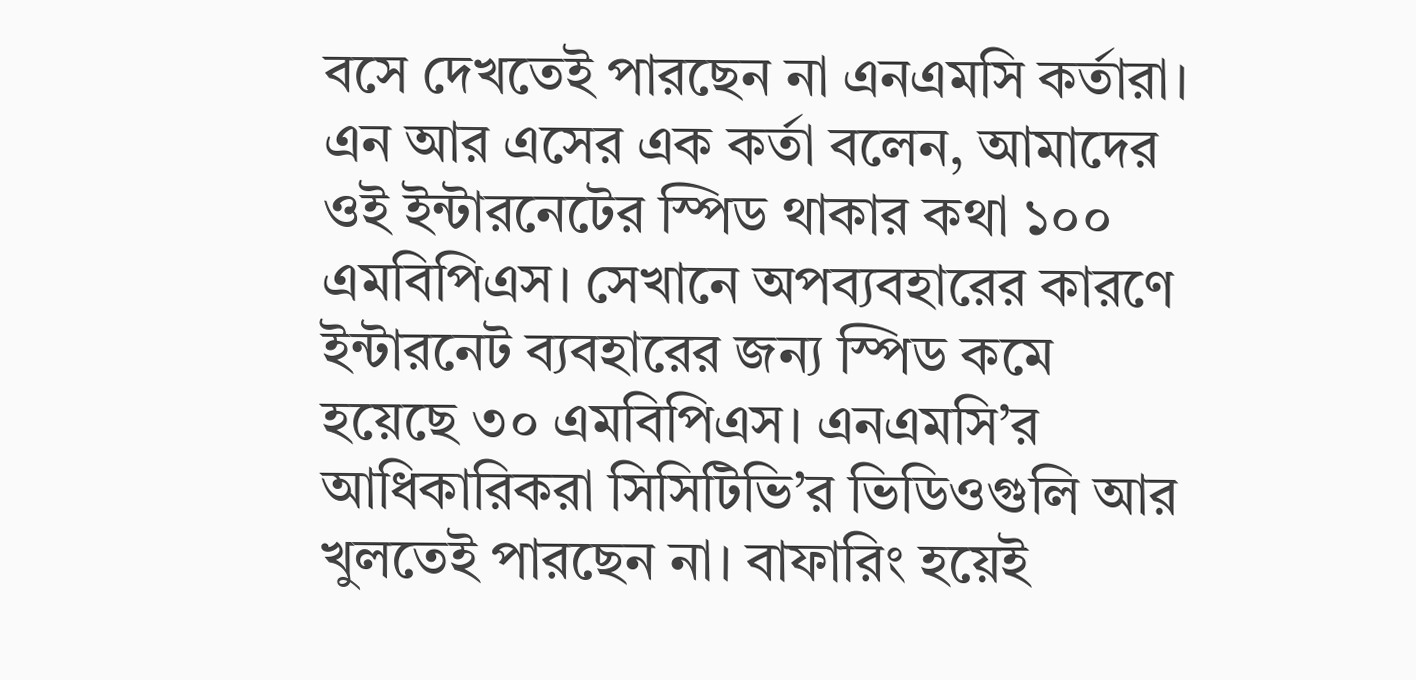বসে দেখতেই পারছেন না এনএমসি কর্তারা।
এন আর এসের এক কর্তা বলেন, আমাদের ওই ইন্টারনেটের স্পিড থাকার কথা ১০০ এমবিপিএস। সেখানে অপব্যবহারের কারণে ইন্টারনেট ব্যবহারের জন্য‌ স্পিড কমে হয়েছে ৩০ এমবিপিএস। এনএমসি’র আধিকারিকরা সিসিটিভি’র ভিডিওগুলি আর খুলতেই পারছেন না। বাফারিং হয়েই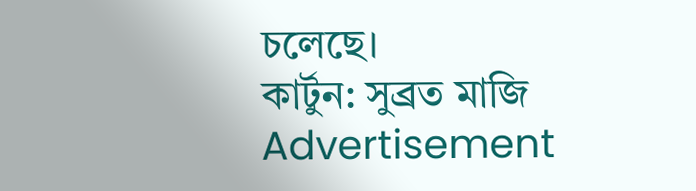চলেছে।
কার্টুন: সুব্রত মাজি
Advertisement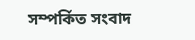সম্পর্কিত সংবাদ